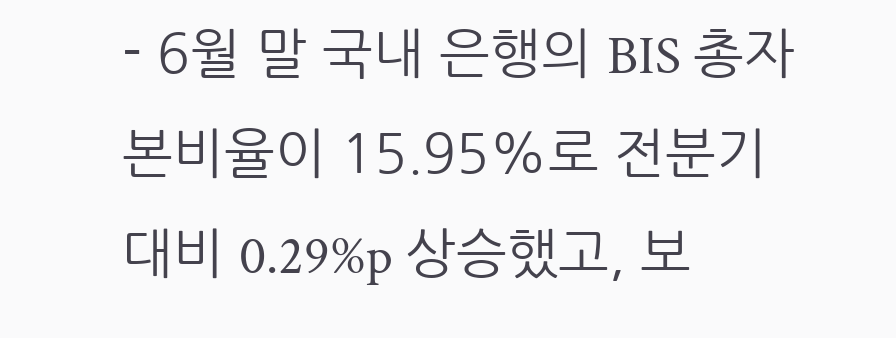- 6월 말 국내 은행의 BIS 총자본비율이 15.95%로 전분기 대비 0.29%p 상승했고, 보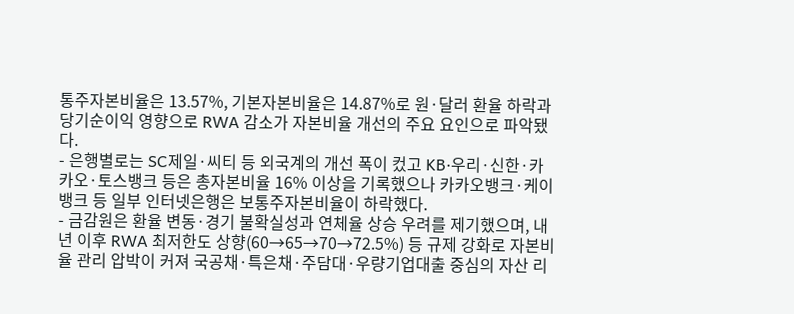통주자본비율은 13.57%, 기본자본비율은 14.87%로 원·달러 환율 하락과 당기순이익 영향으로 RWA 감소가 자본비율 개선의 주요 요인으로 파악됐다.
- 은행별로는 SC제일·씨티 등 외국계의 개선 폭이 컸고 KB·우리·신한·카카오·토스뱅크 등은 총자본비율 16% 이상을 기록했으나 카카오뱅크·케이뱅크 등 일부 인터넷은행은 보통주자본비율이 하락했다.
- 금감원은 환율 변동·경기 불확실성과 연체율 상승 우려를 제기했으며, 내년 이후 RWA 최저한도 상향(60→65→70→72.5%) 등 규제 강화로 자본비율 관리 압박이 커져 국공채·특은채·주담대·우량기업대출 중심의 자산 리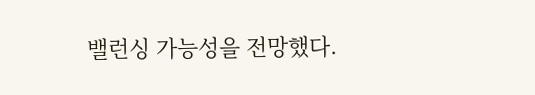밸런싱 가능성을 전망했다.